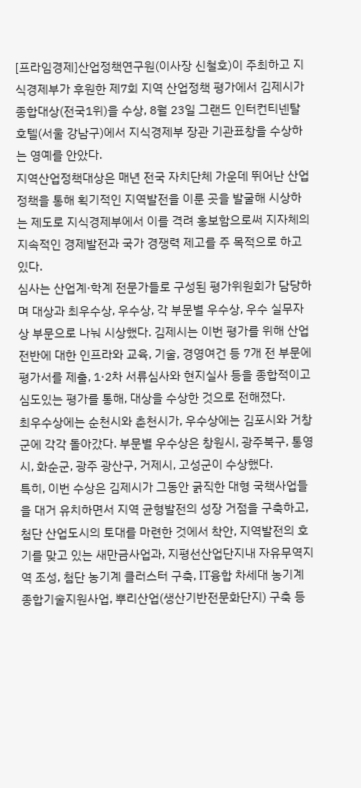[프라임경제]산업정책연구원(이사장 신철호)이 주최하고 지식경제부가 후원한 제7회 지역 산업정책 평가에서 김제시가 종합대상(전국1위)을 수상, 8월 23일 그랜드 인터컨티넨탈 호텔(서울 강남구)에서 지식경제부 장관 기관표창을 수상하는 영예를 안았다.
지역산업정책대상은 매년 전국 자치단체 가운데 뛰어난 산업정책을 통해 획기적인 지역발전을 이룬 곳을 발굴해 시상하는 제도로 지식경제부에서 이를 격려 홍보함으로써 지자체의 지속적인 경제발전과 국가 경쟁력 제고를 주 목적으로 하고 있다.
심사는 산업계·학계 전문가들로 구성된 평가위원회가 담당하며 대상과 최우수상, 우수상, 각 부문별 우수상, 우수 실무자상 부문으로 나눠 시상했다. 김제시는 이번 평가를 위해 산업 전반에 대한 인프라와 교육, 기술, 경영여건 등 7개 전 부문에 평가서를 제출, 1·2차 서류심사와 현지실사 등을 종합적이고 심도있는 평가를 통해, 대상을 수상한 것으로 전해졌다.
최우수상에는 순천시와 춘천시가, 우수상에는 김포시와 거창군에 각각 돌아갔다. 부문별 우수상은 창원시, 광주북구, 통영시, 화순군, 광주 광산구, 거제시, 고성군이 수상했다.
특히, 이번 수상은 김제시가 그동안 굵직한 대형 국책사업들을 대거 유치하면서 지역 균형발전의 성장 거점을 구축하고, 첨단 산업도시의 토대를 마련한 것에서 착안, 지역발전의 호기를 맞고 있는 새만금사업과, 지평선산업단지내 자유무역지역 조성, 첨단 농기계 클러스터 구축, IT융합 차세대 농기계 종합기술지원사업, 뿌리산업(생산기반전문화단지) 구축 등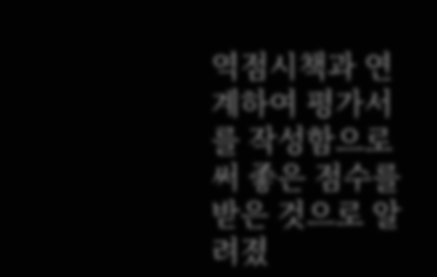역점시책과 연계하여 평가서를 작성함으로써 좋은 점수를 받은 것으로 알려졌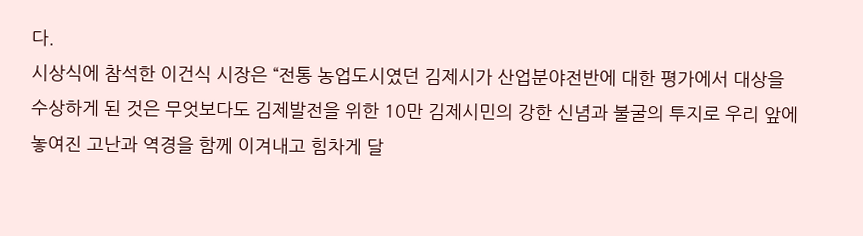다.
시상식에 참석한 이건식 시장은 “전통 농업도시였던 김제시가 산업분야전반에 대한 평가에서 대상을 수상하게 된 것은 무엇보다도 김제발전을 위한 10만 김제시민의 강한 신념과 불굴의 투지로 우리 앞에 놓여진 고난과 역경을 함께 이겨내고 힘차게 달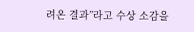려온 결과”라고 수상 소감을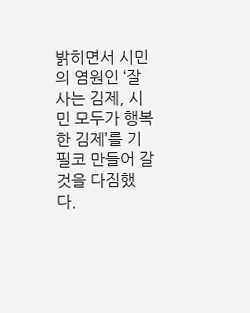밝히면서 시민의 염원인 ‘잘사는 김제, 시민 모두가 행복한 김제’를 기필코 만들어 갈 것을 다짐했다.